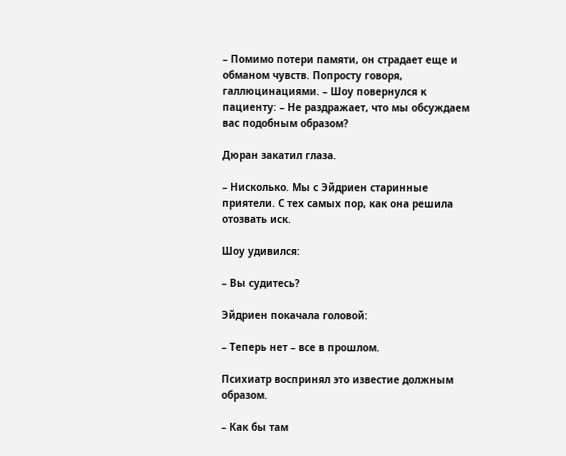– Помимо потери памяти, он страдает еще и обманом чувств. Попросту говоря, галлюцинациями. – Шоу повернулся к пациенту: – Не раздражает, что мы обсуждаем вас подобным образом?

Дюран закатил глаза.

– Нисколько. Мы с Эйдриен старинные приятели. С тех самых пор, как она решила отозвать иск.

Шоу удивился:

– Вы судитесь?

Эйдриен покачала головой:

– Теперь нет – все в прошлом.

Психиатр воспринял это известие должным образом.

– Как бы там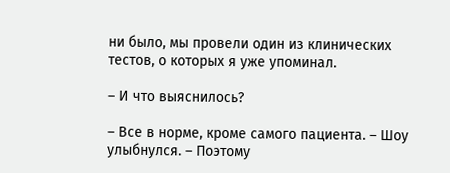ни было, мы провели один из клинических тестов, о которых я уже упоминал.

– И что выяснилось?

– Все в норме, кроме самого пациента. – Шоу улыбнулся. – Поэтому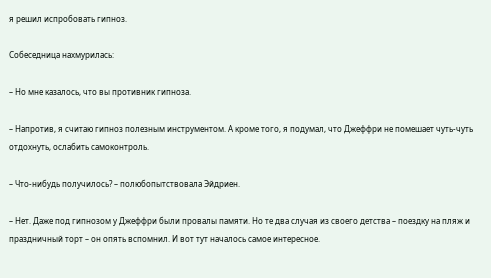я решил испробовать гипноз.

Собеседница нахмурилась:

– Но мне казалось, что вы противник гипноза.

– Напротив, я считаю гипноз полезным инструментом. А кроме того, я подумал, что Джеффри не помешает чуть-чуть отдохнуть, ослабить самоконтроль.

– Что-нибудь получилось? – полюбопытствовала Эйдриен.

– Нет. Даже под гипнозом у Джеффри были провалы памяти. Но те два случая из своего детства – поездку на пляж и праздничный торт – он опять вспомнил. И вот тут началось самое интересное.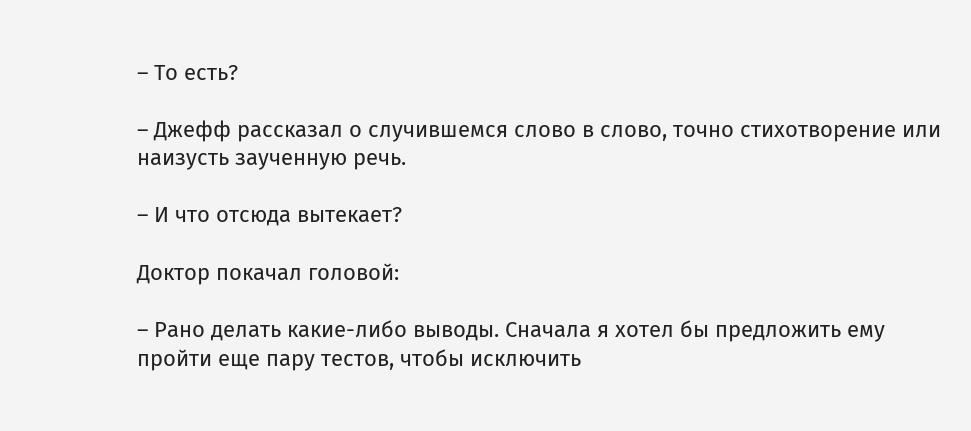– То есть?

– Джефф рассказал о случившемся слово в слово, точно стихотворение или наизусть заученную речь.

– И что отсюда вытекает?

Доктор покачал головой:

– Рано делать какие-либо выводы. Сначала я хотел бы предложить ему пройти еще пару тестов, чтобы исключить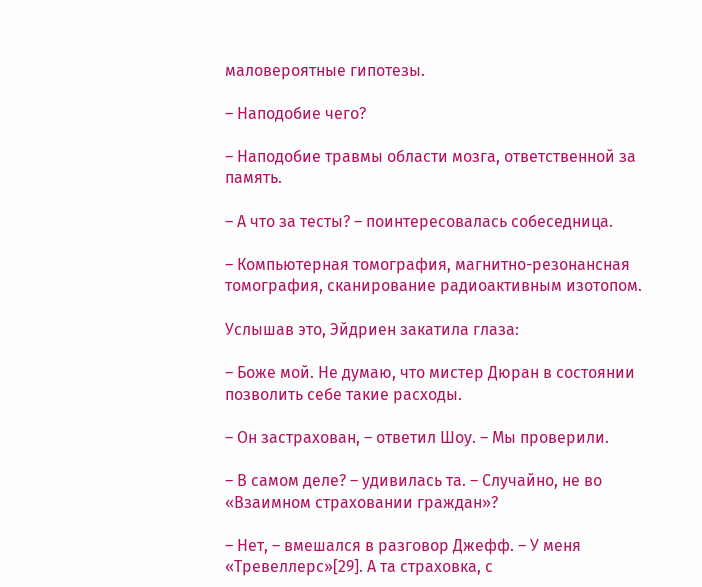маловероятные гипотезы.

– Наподобие чего?

– Наподобие травмы области мозга, ответственной за память.

– А что за тесты? – поинтересовалась собеседница.

– Компьютерная томография, магнитно-резонансная томография, сканирование радиоактивным изотопом.

Услышав это, Эйдриен закатила глаза:

– Боже мой. Не думаю, что мистер Дюран в состоянии позволить себе такие расходы.

– Он застрахован, – ответил Шоу. – Мы проверили.

– В самом деле? – удивилась та. – Случайно, не во «Взаимном страховании граждан»?

– Нет, – вмешался в разговор Джефф. – У меня «Тревеллерс»[29]. А та страховка, с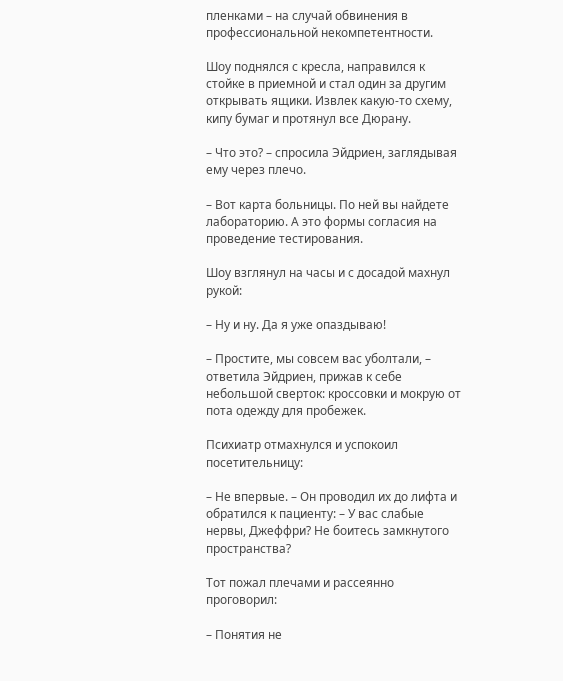пленками – на случай обвинения в профессиональной некомпетентности.

Шоу поднялся с кресла, направился к стойке в приемной и стал один за другим открывать ящики. Извлек какую-то схему, кипу бумаг и протянул все Дюрану.

– Что это? – спросила Эйдриен, заглядывая ему через плечо.

– Вот карта больницы. По ней вы найдете лабораторию. А это формы согласия на проведение тестирования.

Шоу взглянул на часы и с досадой махнул рукой:

– Ну и ну. Да я уже опаздываю!

– Простите, мы совсем вас уболтали, – ответила Эйдриен, прижав к себе небольшой сверток: кроссовки и мокрую от пота одежду для пробежек.

Психиатр отмахнулся и успокоил посетительницу:

– Не впервые. – Он проводил их до лифта и обратился к пациенту: – У вас слабые нервы, Джеффри? Не боитесь замкнутого пространства?

Тот пожал плечами и рассеянно проговорил:

– Понятия не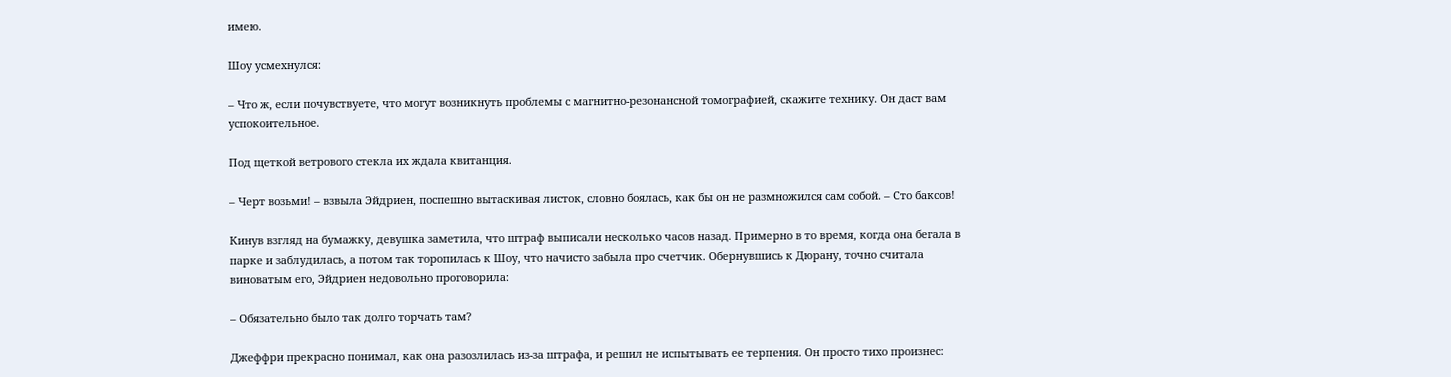имею.

Шоу усмехнулся:

– Что ж, если почувствуете, что могут возникнуть проблемы с магнитно-резонансной томографией, скажите технику. Он даст вам успокоительное.

Под щеткой ветрового стекла их ждала квитанция.

– Черт возьми! – взвыла Эйдриен, поспешно вытаскивая листок, словно боялась, как бы он не размножился сам собой. – Сто баксов!

Кинув взгляд на бумажку, девушка заметила, что штраф выписали несколько часов назад. Примерно в то время, когда она бегала в парке и заблудилась, а потом так торопилась к Шоу, что начисто забыла про счетчик. Обернувшись к Дюрану, точно считала виноватым его, Эйдриен недовольно проговорила:

– Обязательно было так долго торчать там?

Джеффри прекрасно понимал, как она разозлилась из-за штрафа, и решил не испытывать ее терпения. Он просто тихо произнес: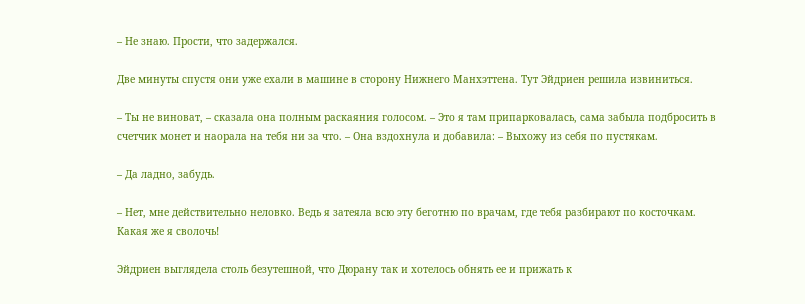– Не знаю. Прости, что задержался.

Две минуты спустя они уже ехали в машине в сторону Нижнего Манхэттена. Тут Эйдриен решила извиниться.

– Ты не виноват, – сказала она полным раскаяния голосом. – Это я там припарковалась, сама забыла подбросить в счетчик монет и наорала на тебя ни за что. – Она вздохнула и добавила: – Выхожу из себя по пустякам.

– Да ладно, забудь.

– Нет, мне действительно неловко. Ведь я затеяла всю эту беготню по врачам, где тебя разбирают по косточкам. Какая же я сволочь!

Эйдриен выглядела столь безутешной, что Дюрану так и хотелось обнять ее и прижать к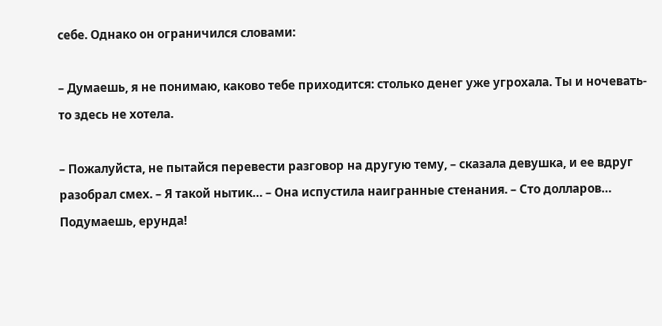себе. Однако он ограничился словами:

– Думаешь, я не понимаю, каково тебе приходится: столько денег уже угрохала. Ты и ночевать-то здесь не хотела.

– Пожалуйста, не пытайся перевести разговор на другую тему, – сказала девушка, и ее вдруг разобрал смех. – Я такой нытик… – Она испустила наигранные стенания. – Сто долларов… Подумаешь, ерунда!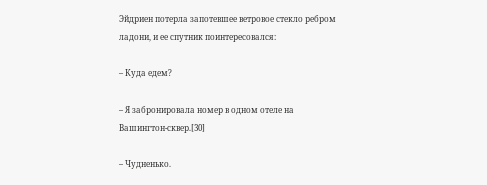Эйдриен потерла запотевшее ветровое стекло ребром ладони, и ее спутник поинтересовался:

– Куда едем?

– Я забронировала номер в одном отеле на Вашингтон-сквер.[30]

– Чудненько.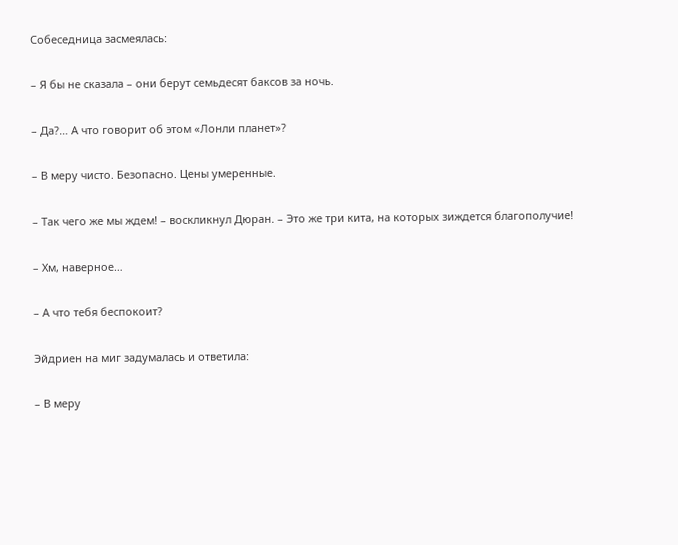Собеседница засмеялась:

– Я бы не сказала – они берут семьдесят баксов за ночь.

– Да?… А что говорит об этом «Лонли планет»?

– В меру чисто. Безопасно. Цены умеренные.

– Так чего же мы ждем! – воскликнул Дюран. – Это же три кита, на которых зиждется благополучие!

– Хм, наверное…

– А что тебя беспокоит?

Эйдриен на миг задумалась и ответила:

– В меру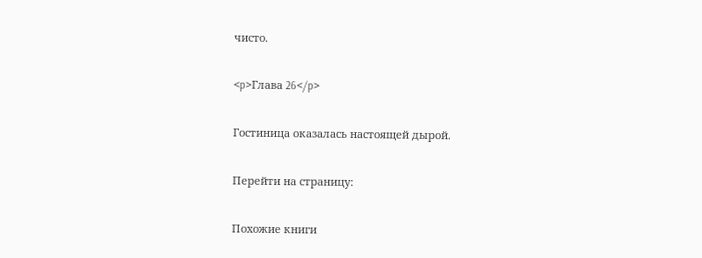чисто.

<p>Глава 26</p>

Гостиница оказалась настоящей дырой.

Перейти на страницу:

Похожие книги